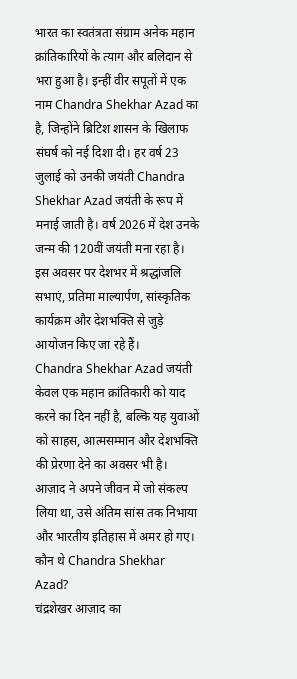भारत का स्वतंत्रता संग्राम अनेक महान क्रांतिकारियों के त्याग और बलिदान से भरा हुआ है। इन्हीं वीर सपूतों में एक नाम Chandra Shekhar Azad का है, जिन्होंने ब्रिटिश शासन के खिलाफ संघर्ष को नई दिशा दी। हर वर्ष 23 जुलाई को उनकी जयंती Chandra Shekhar Azad जयंती के रूप में मनाई जाती है। वर्ष 2026 में देश उनके जन्म की 120वीं जयंती मना रहा है। इस अवसर पर देशभर में श्रद्धांजलि सभाएं, प्रतिमा माल्यार्पण, सांस्कृतिक कार्यक्रम और देशभक्ति से जुड़े आयोजन किए जा रहे हैं।
Chandra Shekhar Azad जयंती केवल एक महान क्रांतिकारी को याद करने का दिन नहीं है, बल्कि यह युवाओं को साहस, आत्मसम्मान और देशभक्ति की प्रेरणा देने का अवसर भी है। आज़ाद ने अपने जीवन में जो संकल्प लिया था, उसे अंतिम सांस तक निभाया और भारतीय इतिहास में अमर हो गए।
कौन थे Chandra Shekhar Azad?
चंद्रशेखर आज़ाद का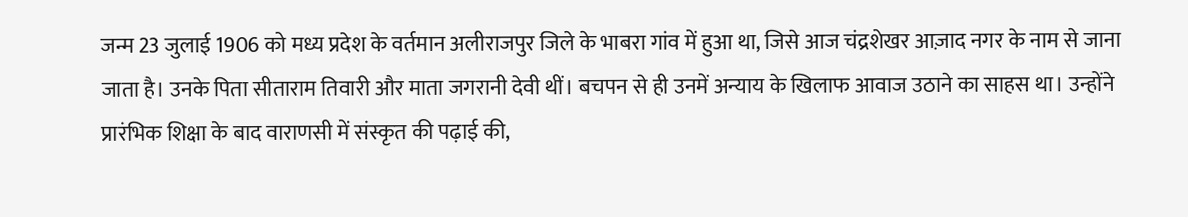जन्म 23 जुलाई 1906 को मध्य प्रदेश के वर्तमान अलीराजपुर जिले के भाबरा गांव में हुआ था, जिसे आज चंद्रशेखर आज़ाद नगर के नाम से जाना जाता है। उनके पिता सीताराम तिवारी और माता जगरानी देवी थीं। बचपन से ही उनमें अन्याय के खिलाफ आवाज उठाने का साहस था। उन्होंने प्रारंभिक शिक्षा के बाद वाराणसी में संस्कृत की पढ़ाई की,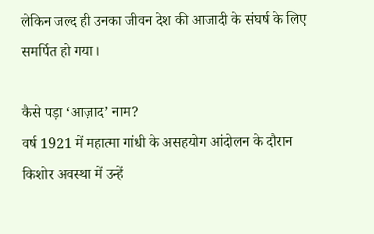लेकिन जल्द ही उनका जीवन देश की आजादी के संघर्ष के लिए समर्पित हो गया।

कैसे पड़ा ‘आज़ाद’ नाम?
वर्ष 1921 में महात्मा गांधी के असहयोग आंदोलन के दौरान किशोर अवस्था में उन्हें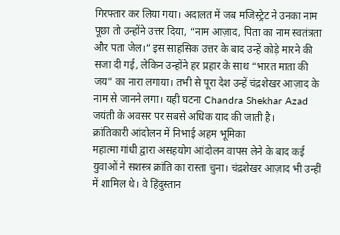गिरफ्तार कर लिया गया। अदालत में जब मजिस्ट्रेट ने उनका नाम पूछा तो उन्होंने उत्तर दिया, “नाम आज़ाद, पिता का नाम स्वतंत्रता और पता जेल।” इस साहसिक उत्तर के बाद उन्हें कोड़े मारने की सजा दी गई, लेकिन उन्होंने हर प्रहार के साथ “भारत माता की जय” का नारा लगाया। तभी से पूरा देश उन्हें चंद्रशेखर आज़ाद के नाम से जानने लगा। यही घटना Chandra Shekhar Azad जयंती के अवसर पर सबसे अधिक याद की जाती है।
क्रांतिकारी आंदोलन में निभाई अहम भूमिका
महात्मा गांधी द्वारा असहयोग आंदोलन वापस लेने के बाद कई युवाओं ने सशस्त्र क्रांति का रास्ता चुना। चंद्रशेखर आज़ाद भी उन्हीं में शामिल थे। वे हिंदुस्तान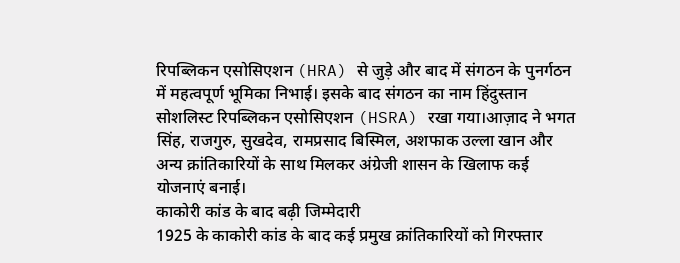रिपब्लिकन एसोसिएशन (HRA) से जुड़े और बाद में संगठन के पुनर्गठन में महत्वपूर्ण भूमिका निभाई। इसके बाद संगठन का नाम हिंदुस्तान सोशलिस्ट रिपब्लिकन एसोसिएशन (HSRA) रखा गया।आज़ाद ने भगत सिंह, राजगुरु, सुखदेव, रामप्रसाद बिस्मिल, अशफाक उल्ला खान और अन्य क्रांतिकारियों के साथ मिलकर अंग्रेजी शासन के खिलाफ कई योजनाएं बनाई।
काकोरी कांड के बाद बढ़ी जिम्मेदारी
1925 के काकोरी कांड के बाद कई प्रमुख क्रांतिकारियों को गिरफ्तार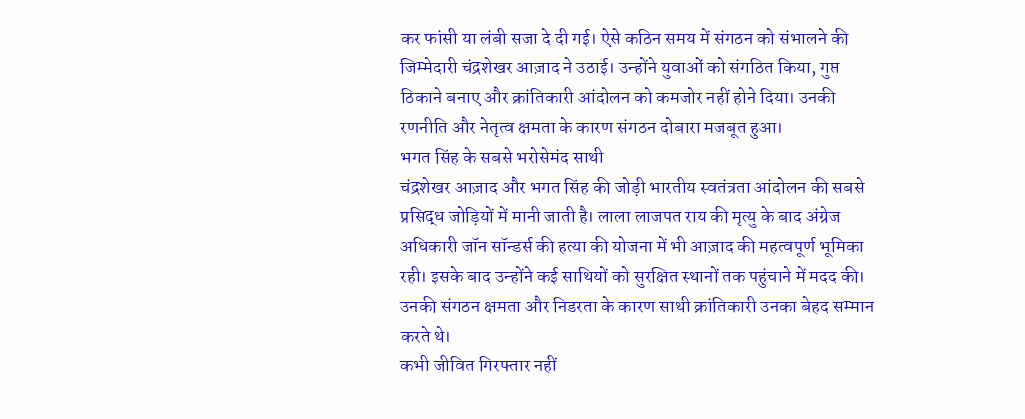कर फांसी या लंबी सजा दे दी गई। ऐसे कठिन समय में संगठन को संभालने की जिम्मेदारी चंद्रशेखर आज़ाद ने उठाई। उन्होंने युवाओं को संगठित किया, गुप्त ठिकाने बनाए और क्रांतिकारी आंदोलन को कमजोर नहीं होने दिया। उनकी रणनीति और नेतृत्व क्षमता के कारण संगठन दोबारा मजबूत हुआ।
भगत सिंह के सबसे भरोसेमंद साथी
चंद्रशेखर आज़ाद और भगत सिंह की जोड़ी भारतीय स्वतंत्रता आंदोलन की सबसे प्रसिद्ध जोड़ियों में मानी जाती है। लाला लाजपत राय की मृत्यु के बाद अंग्रेज अधिकारी जॉन सॉन्डर्स की हत्या की योजना में भी आज़ाद की महत्वपूर्ण भूमिका रही। इसके बाद उन्होंने कई साथियों को सुरक्षित स्थानों तक पहुंचाने में मदद की। उनकी संगठन क्षमता और निडरता के कारण साथी क्रांतिकारी उनका बेहद सम्मान करते थे।
कभी जीवित गिरफ्तार नहीं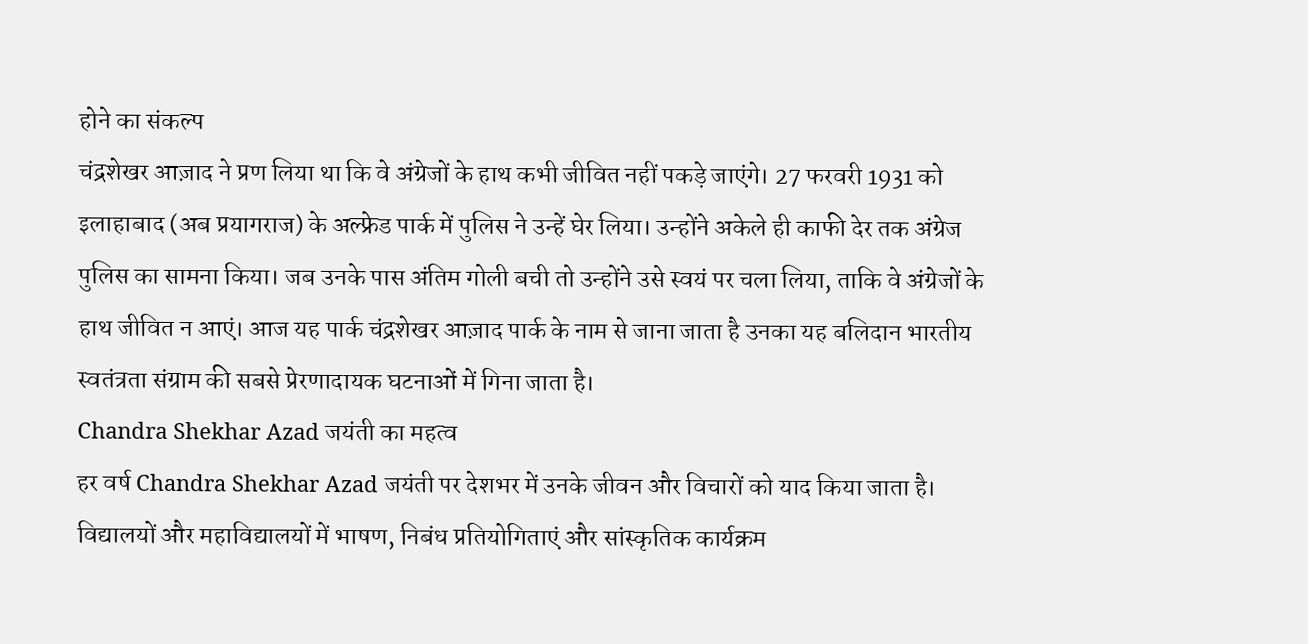होने का संकल्प
चंद्रशेखर आज़ाद ने प्रण लिया था कि वे अंग्रेजों के हाथ कभी जीवित नहीं पकड़े जाएंगे। 27 फरवरी 1931 को इलाहाबाद (अब प्रयागराज) के अल्फ्रेड पार्क में पुलिस ने उन्हें घेर लिया। उन्होंने अकेले ही काफी देर तक अंग्रेज पुलिस का सामना किया। जब उनके पास अंतिम गोली बची तो उन्होंने उसे स्वयं पर चला लिया, ताकि वे अंग्रेजों के हाथ जीवित न आएं। आज यह पार्क चंद्रशेखर आज़ाद पार्क के नाम से जाना जाता है उनका यह बलिदान भारतीय स्वतंत्रता संग्राम की सबसे प्रेरणादायक घटनाओं में गिना जाता है।
Chandra Shekhar Azad जयंती का महत्व
हर वर्ष Chandra Shekhar Azad जयंती पर देशभर में उनके जीवन और विचारों को याद किया जाता है। विद्यालयों और महाविद्यालयों में भाषण, निबंध प्रतियोगिताएं और सांस्कृतिक कार्यक्रम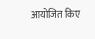आयोजित किए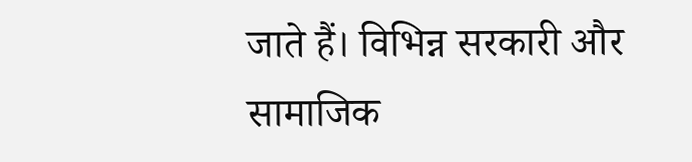जाते हैं। विभिन्न सरकारी और सामाजिक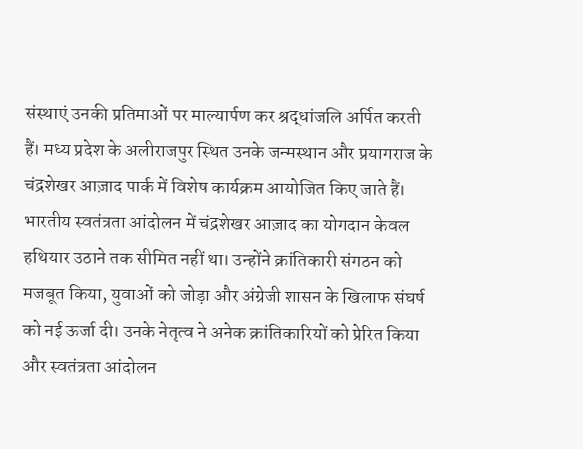संस्थाएं उनकी प्रतिमाओं पर माल्यार्पण कर श्रद्धांजलि अर्पित करती हैं। मध्य प्रदेश के अलीराजपुर स्थित उनके जन्मस्थान और प्रयागराज के चंद्रशेखर आज़ाद पार्क में विशेष कार्यक्रम आयोजित किए जाते हैं।
भारतीय स्वतंत्रता आंदोलन में चंद्रशेखर आज़ाद का योगदान केवल हथियार उठाने तक सीमित नहीं था। उन्होंने क्रांतिकारी संगठन को मजबूत किया, युवाओं को जोड़ा और अंग्रेजी शासन के खिलाफ संघर्ष को नई ऊर्जा दी। उनके नेतृत्व ने अनेक क्रांतिकारियों को प्रेरित किया और स्वतंत्रता आंदोलन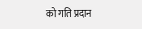को गति प्रदान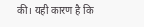की। यही कारण है कि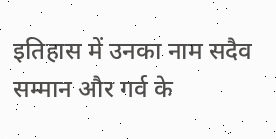इतिहास में उनका नाम सदैव सम्मान और गर्व के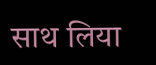साथ लिया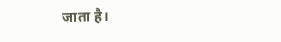जाता है।